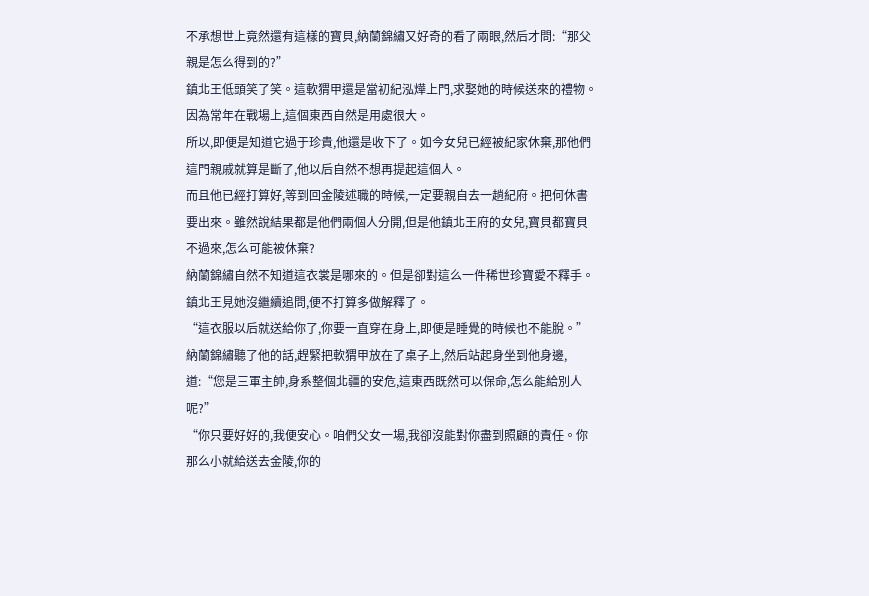不承想世上竟然還有這樣的寶貝,納蘭錦繡又好奇的看了兩眼,然后才問:“那父親是怎么得到的?”
鎮北王低頭笑了笑。這軟猬甲還是當初紀泓燁上門,求娶她的時候送來的禮物。因為常年在戰場上,這個東西自然是用處很大。
所以,即便是知道它過于珍貴,他還是收下了。如今女兒已經被紀家休棄,那他們這門親戚就算是斷了,他以后自然不想再提起這個人。
而且他已經打算好,等到回金陵述職的時候,一定要親自去一趟紀府。把何休書要出來。雖然說結果都是他們兩個人分開,但是他鎮北王府的女兒,寶貝都寶貝不過來,怎么可能被休棄?
納蘭錦繡自然不知道這衣裳是哪來的。但是卻對這么一件稀世珍寶愛不釋手。鎮北王見她沒繼續追問,便不打算多做解釋了。
“這衣服以后就送給你了,你要一直穿在身上,即便是睡覺的時候也不能脫。”
納蘭錦繡聽了他的話,趕緊把軟猬甲放在了桌子上,然后站起身坐到他身邊,道:“您是三軍主帥,身系整個北疆的安危,這東西既然可以保命,怎么能給別人呢?”
“你只要好好的,我便安心。咱們父女一場,我卻沒能對你盡到照顧的責任。你那么小就給送去金陵,你的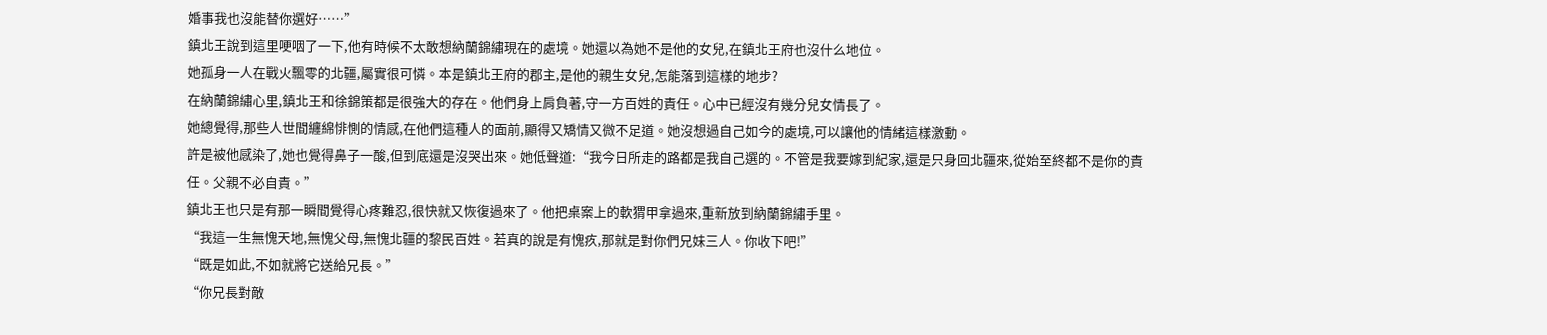婚事我也沒能替你選好……”
鎮北王說到這里哽咽了一下,他有時候不太敢想納蘭錦繡現在的處境。她還以為她不是他的女兒,在鎮北王府也沒什么地位。
她孤身一人在戰火飄零的北疆,屬實很可憐。本是鎮北王府的郡主,是他的親生女兒,怎能落到這樣的地步?
在納蘭錦繡心里,鎮北王和徐錦策都是很強大的存在。他們身上肩負著,守一方百姓的責任。心中已經沒有幾分兒女情長了。
她總覺得,那些人世間纏綿悱惻的情感,在他們這種人的面前,顯得又矯情又微不足道。她沒想過自己如今的處境,可以讓他的情緒這樣激動。
許是被他感染了,她也覺得鼻子一酸,但到底還是沒哭出來。她低聲道:“我今日所走的路都是我自己選的。不管是我要嫁到紀家,還是只身回北疆來,從始至終都不是你的責任。父親不必自責。”
鎮北王也只是有那一瞬間覺得心疼難忍,很快就又恢復過來了。他把桌案上的軟猬甲拿過來,重新放到納蘭錦繡手里。
“我這一生無愧天地,無愧父母,無愧北疆的黎民百姓。若真的說是有愧疚,那就是對你們兄妹三人。你收下吧!”
“既是如此,不如就將它送給兄長。”
“你兄長對敵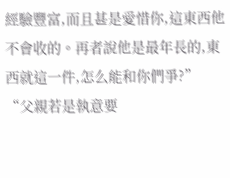經驗豐富,而且甚是愛惜你,這東西他不會收的。再者說他是最年長的,東西就這一件,怎么能和你們爭?”
“父親若是執意要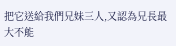把它送給我們兄妹三人,又認為兄長最大不能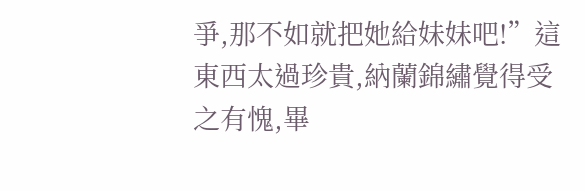爭,那不如就把她給妹妹吧!”這東西太過珍貴,納蘭錦繡覺得受之有愧,畢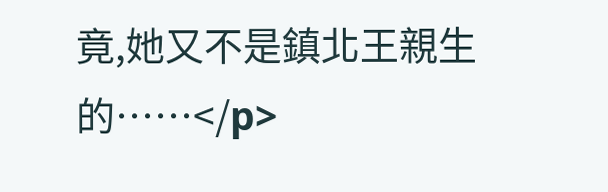竟,她又不是鎮北王親生的……</p>